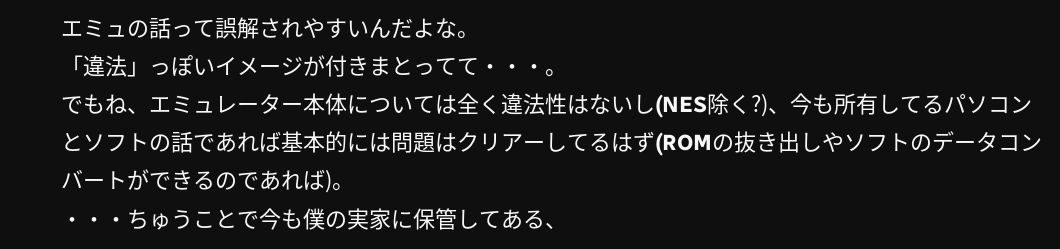エミュの話って誤解されやすいんだよな。
「違法」っぽいイメージが付きまとってて・・・。
でもね、エミュレーター本体については全く違法性はないし(NES除く?)、今も所有してるパソコンとソフトの話であれば基本的には問題はクリアーしてるはず(ROMの抜き出しやソフトのデータコンバートができるのであれば)。
・・・ちゅうことで今も僕の実家に保管してある、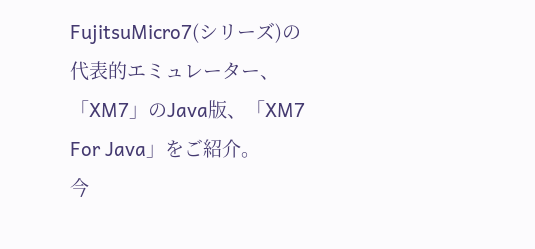FujitsuMicro7(シリーズ)の代表的エミュレーター、「XM7」のJava版、「XM7 For Java」をご紹介。
今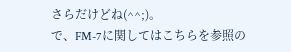さらだけどね(^^;)。
で、FM-7に関してはこちらを参照の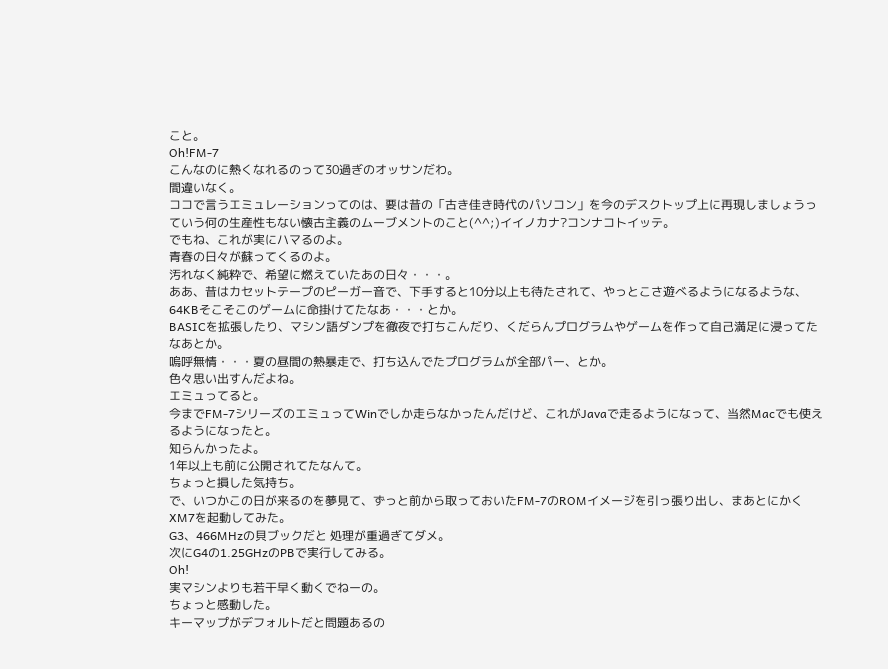こと。
Oh!FM-7
こんなのに熱くなれるのって30過ぎのオッサンだわ。
間違いなく。
ココで言うエミュレーションってのは、要は昔の「古き佳き時代のパソコン」を今のデスクトップ上に再現しましょうっていう何の生産性もない懐古主義のムーブメントのこと(^^;)イイノカナ?コンナコトイッテ。
でもね、これが実にハマるのよ。
青春の日々が蘇ってくるのよ。
汚れなく純粋で、希望に燃えていたあの日々・・・。
ああ、昔はカセットテープのピーガー音で、下手すると10分以上も待たされて、やっとこさ遊べるようになるような、64KBそこそこのゲームに命掛けてたなあ・・・とか。
BASICを拡張したり、マシン語ダンプを徹夜で打ちこんだり、くだらんプログラムやゲームを作って自己満足に浸ってたなあとか。
嗚呼無情・・・夏の昼間の熱暴走で、打ち込んでたプログラムが全部パー、とか。
色々思い出すんだよね。
エミュってると。
今までFM-7シリーズのエミュってWinでしか走らなかったんだけど、これがJavaで走るようになって、当然Macでも使えるようになったと。
知らんかったよ。
1年以上も前に公開されてたなんて。
ちょっと損した気持ち。
で、いつかこの日が来るのを夢見て、ずっと前から取っておいたFM-7のROMイメージを引っ張り出し、まあとにかくXM7を起動してみた。
G3、466MHzの貝ブックだと 処理が重過ぎてダメ。
次にG4の1.25GHzのPBで実行してみる。
Oh!
実マシンよりも若干早く動くでねーの。
ちょっと感動した。
キーマップがデフォルトだと問題あるの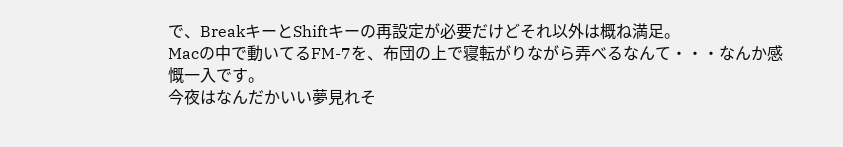で、BreakキーとShiftキーの再設定が必要だけどそれ以外は概ね満足。
Macの中で動いてるFM-7を、布団の上で寝転がりながら弄べるなんて・・・なんか感慨一入です。
今夜はなんだかいい夢見れそ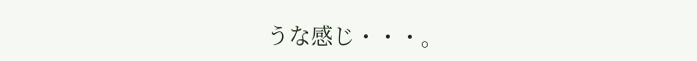うな感じ・・・。